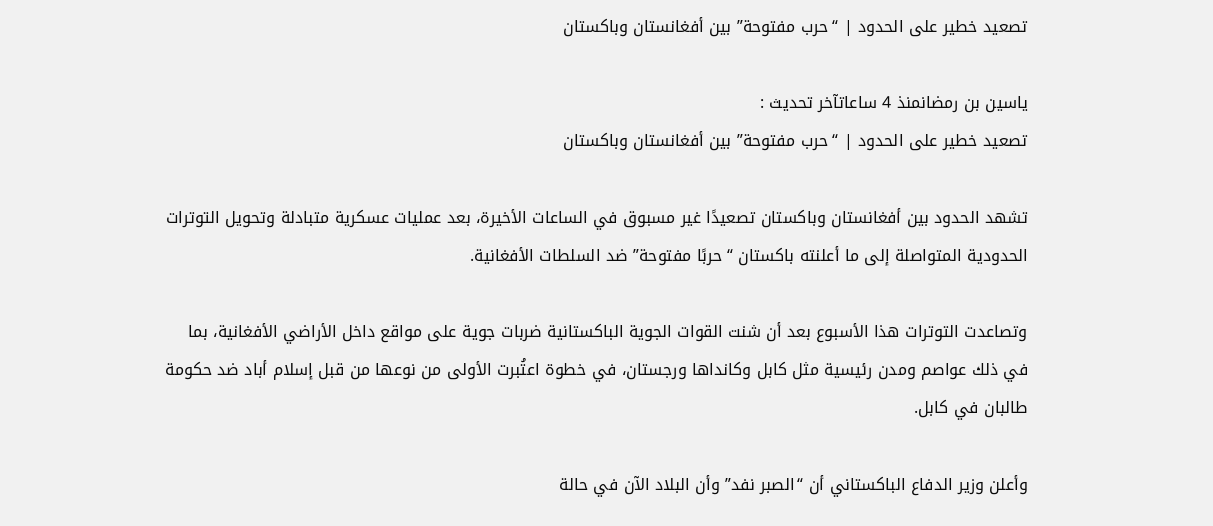تصعيد خطير على الحدود | “حرب مفتوحة” بين أفغانستان وباكستان

ياسين بن رمضانمنذ 4 ساعاتآخر تحديث :
تصعيد خطير على الحدود | “حرب مفتوحة” بين أفغانستان وباكستان

تشهد الحدود بين أفغانستان وباكستان تصعيدًا غير مسبوق في الساعات الأخيرة، بعد عمليات عسكرية متبادلة وتحويل التوترات الحدودية المتواصلة إلى ما أعلنته باكستان “حربًا مفتوحة” ضد السلطات الأفغانية.

وتصاعدت التوترات هذا الأسبوع بعد أن شنت القوات الجوية الباكستانية ضربات جوية على مواقع داخل الأراضي الأفغانية، بما في ذلك عواصم ومدن رئيسية مثل كابل وكانداها ورجستان، في خطوة اعتُبرت الأولى من نوعها من قبل إسلام أباد ضد حكومة طالبان في كابل.

وأعلن وزير الدفاع الباكستاني أن “الصبر نفد” وأن البلاد الآن في حالة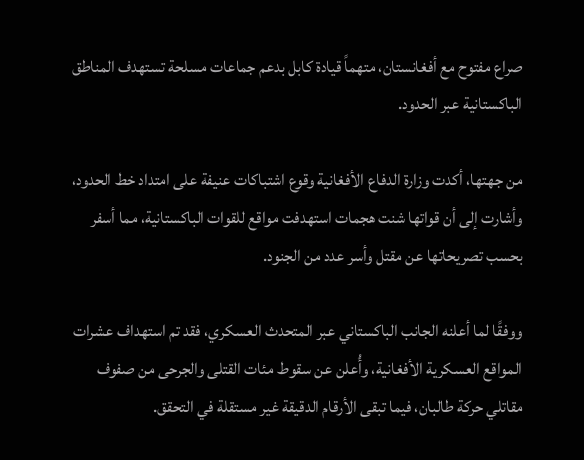صراع مفتوح مع أفغانستان، متهماً قيادة كابل بدعم جماعات مسلحة تستهدف المناطق الباكستانية عبر الحدود.

من جهتها، أكدت وزارة الدفاع الأفغانية وقوع اشتباكات عنيفة على امتداد خط الحدود، وأشارت إلى أن قواتها شنت هجمات استهدفت مواقع للقوات الباكستانية، مما أسفر بحسب تصريحاتها عن مقتل وأسر عدد من الجنود.

ووفقًا لما أعلنه الجانب الباكستاني عبر المتحدث العسكري، فقد تم استهداف عشرات المواقع العسكرية الأفغانية، وأُعلن عن سقوط مئات القتلى والجرحى من صفوف مقاتلي حركة طالبان، فيما تبقى الأرقام الدقيقة غير مستقلة في التحقق.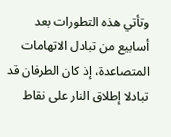وتأتي هذه التطورات بعد أسابيع من تبادل الاتهامات المتصاعدة، إذ كان الطرفان قد تبادلا إطلاق النار على نقاط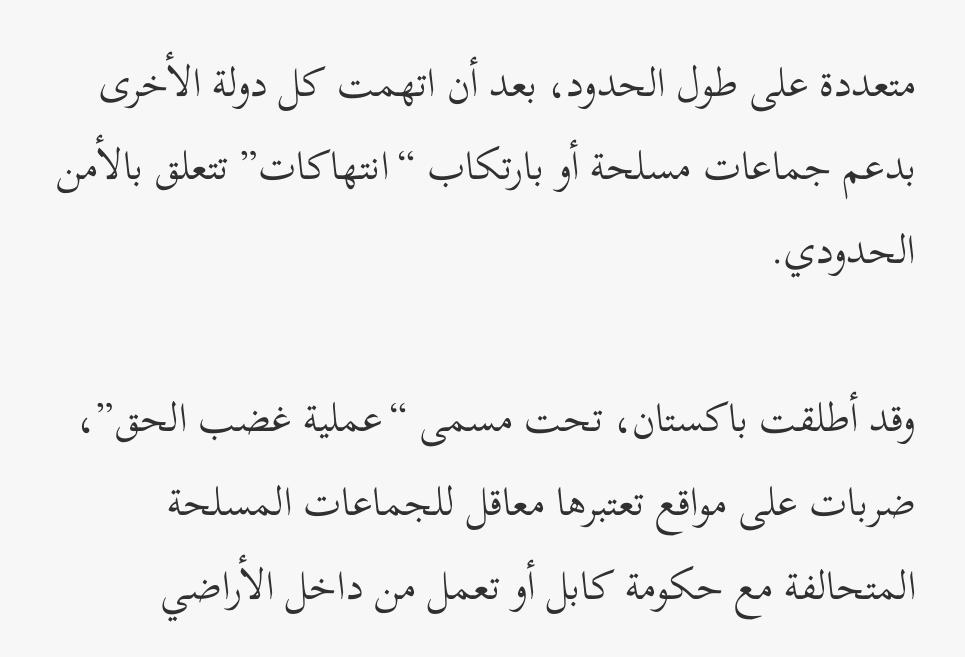متعددة على طول الحدود، بعد أن اتهمت كل دولة الأخرى بدعم جماعات مسلحة أو بارتكاب “انتهاكات” تتعلق بالأمن الحدودي.

وقد أطلقت باكستان، تحت مسمى “عملية غضب الحق”، ضربات على مواقع تعتبرها معاقل للجماعات المسلحة المتحالفة مع حكومة كابل أو تعمل من داخل الأراضي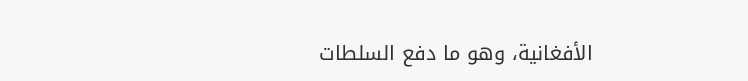الأفغانية، وهو ما دفع السلطات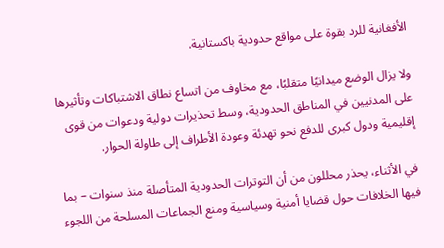الأفغانية للرد بقوة على مواقع حدودية باكستانية.

ولا يزال الوضع ميدانيًا متقلبًا، مع مخاوف من اتساع نطاق الاشتباكات وتأثيرها على المدنيين في المناطق الحدودية، وسط تحذيرات دولية ودعوات من قوى إقليمية ودول كبرى للدفع نحو تهدئة وعودة الأطراف إلى طاولة الحوار.

في الأثناء، يحذر محللون من أن التوترات الحدودية المتأصلة منذ سنوات – بما فيها الخلافات حول قضايا أمنية وسياسية ومنع الجماعات المسلحة من اللجوء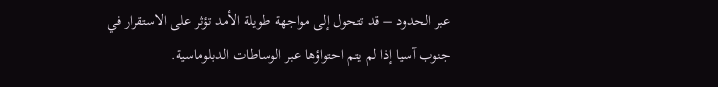عبر الحدود – قد تتحول إلى مواجهة طويلة الأمد تؤثر على الاستقرار في جنوب آسيا إذا لم يتم احتواؤها عبر الوساطات الدبلوماسية.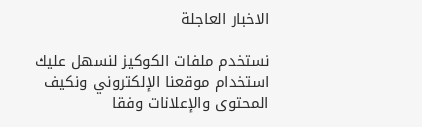الاخبار العاجلة

نستخدم ملفات الكوكيز لنسهل عليك استخدام موقعنا الإلكتروني ونكيف المحتوى والإعلانات وفقا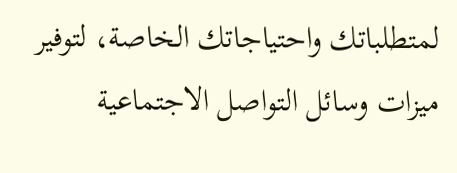لمتطلباتك واحتياجاتك الخاصة، لتوفير ميزات وسائل التواصل الاجتماعية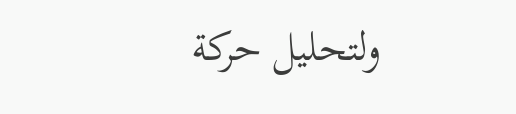ولتحليل حركة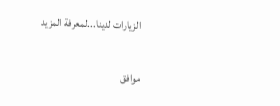الزيارات لدينا...لمعرفة المزيد

موافق